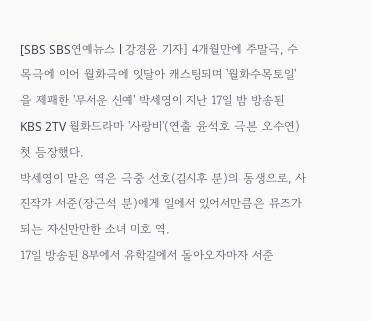[SBS SBS연예뉴스 l 강경윤 기자] 4개월만에 주말극, 수목극에 이어 월화극에 잇달아 캐스팅되며 '월화수목토일'을 제패한 '무서운 신예' 박세영이 지난 17일 밤 방송된 KBS 2TV 월화드라마 '사랑비'(연출 윤석호 극본 오수연) 첫 등장했다.
박세영이 맡은 역은 극중 선호(김시후 분)의 동생으로, 사진작가 서준(장근석 분)에게 일에서 있어서만큼은 뮤즈가 되는 자신만만한 소녀 미호 역.
17일 방송된 8부에서 유학길에서 돌아오자마자 서준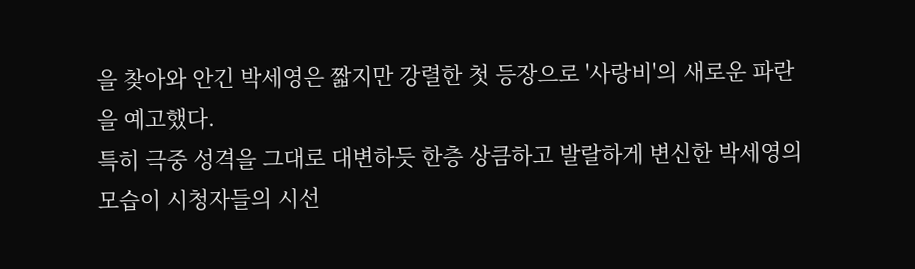을 찾아와 안긴 박세영은 짧지만 강렬한 첫 등장으로 '사랑비'의 새로운 파란을 예고했다.
특히 극중 성격을 그대로 대변하듯 한층 상큼하고 발랄하게 변신한 박세영의 모습이 시청자들의 시선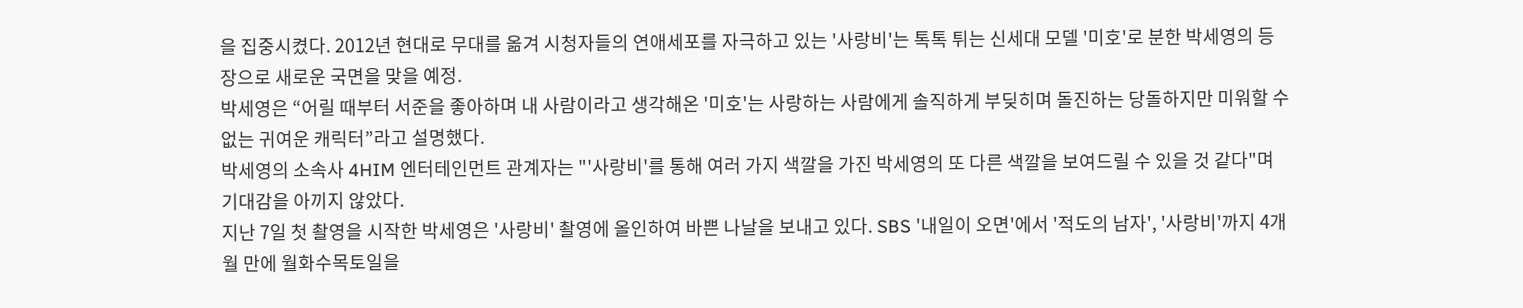을 집중시켰다. 2012년 현대로 무대를 옮겨 시청자들의 연애세포를 자극하고 있는 '사랑비'는 톡톡 튀는 신세대 모델 '미호'로 분한 박세영의 등장으로 새로운 국면을 맞을 예정.
박세영은 “어릴 때부터 서준을 좋아하며 내 사람이라고 생각해온 '미호'는 사랑하는 사람에게 솔직하게 부딪히며 돌진하는 당돌하지만 미워할 수 없는 귀여운 캐릭터”라고 설명했다.
박세영의 소속사 4HIM 엔터테인먼트 관계자는 "'사랑비'를 통해 여러 가지 색깔을 가진 박세영의 또 다른 색깔을 보여드릴 수 있을 것 같다"며 기대감을 아끼지 않았다.
지난 7일 첫 촬영을 시작한 박세영은 '사랑비' 촬영에 올인하여 바쁜 나날을 보내고 있다. SBS '내일이 오면'에서 '적도의 남자', '사랑비'까지 4개월 만에 월화수목토일을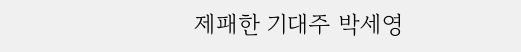제패한 기대주 박세영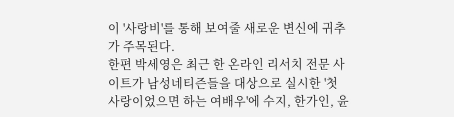이 '사랑비'를 통해 보여줄 새로운 변신에 귀추가 주목된다.
한편 박세영은 최근 한 온라인 리서치 전문 사이트가 남성네티즌들을 대상으로 실시한 '첫사랑이었으면 하는 여배우'에 수지, 한가인, 윤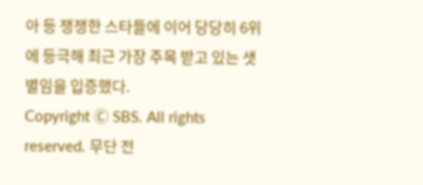아 등 쟁쟁한 스타들에 이어 당당히 6위에 등극해 최근 가장 주목 받고 있는 샛별임을 입증했다.
Copyright Ⓒ SBS. All rights reserved. 무단 전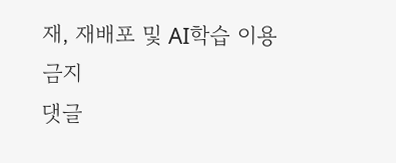재, 재배포 및 AI학습 이용 금지
댓글